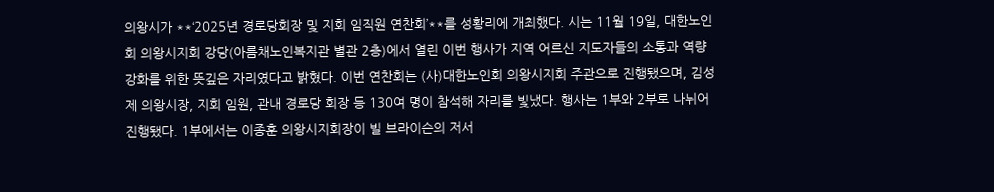의왕시가 **‘2025년 경로당회장 및 지회 임직원 연찬회’**를 성황리에 개최했다. 시는 11월 19일, 대한노인회 의왕시지회 강당(아름채노인복지관 별관 2층)에서 열린 이번 행사가 지역 어르신 지도자들의 소통과 역량 강화를 위한 뜻깊은 자리였다고 밝혔다. 이번 연찬회는 (사)대한노인회 의왕시지회 주관으로 진행됐으며, 김성제 의왕시장, 지회 임원, 관내 경로당 회장 등 130여 명이 참석해 자리를 빛냈다. 행사는 1부와 2부로 나뉘어 진행됐다. 1부에서는 이종훈 의왕시지회장이 빌 브라이슨의 저서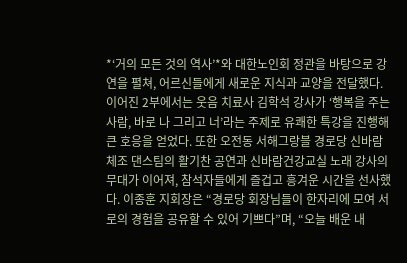*‘거의 모든 것의 역사’*와 대한노인회 정관을 바탕으로 강연을 펼쳐, 어르신들에게 새로운 지식과 교양을 전달했다. 이어진 2부에서는 웃음 치료사 김학석 강사가 ‘행복을 주는 사람, 바로 나 그리고 너’라는 주제로 유쾌한 특강을 진행해 큰 호응을 얻었다. 또한 오전동 서해그랑블 경로당 신바람 체조 댄스팀의 활기찬 공연과 신바람건강교실 노래 강사의 무대가 이어져, 참석자들에게 즐겁고 흥겨운 시간을 선사했다. 이종훈 지회장은 “경로당 회장님들이 한자리에 모여 서로의 경험을 공유할 수 있어 기쁘다”며, “오늘 배운 내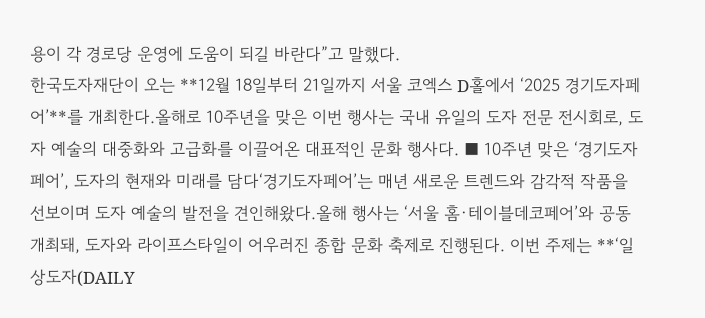용이 각 경로당 운영에 도움이 되길 바란다”고 말했다.
한국도자재단이 오는 **12월 18일부터 21일까지 서울 코엑스 D홀에서 ‘2025 경기도자페어’**를 개최한다.올해로 10주년을 맞은 이번 행사는 국내 유일의 도자 전문 전시회로, 도자 예술의 대중화와 고급화를 이끌어온 대표적인 문화 행사다. ■ 10주년 맞은 ‘경기도자페어’, 도자의 현재와 미래를 담다‘경기도자페어’는 매년 새로운 트렌드와 감각적 작품을 선보이며 도자 예술의 발전을 견인해왔다.올해 행사는 ‘서울 홈·테이블데코페어’와 공동 개최돼, 도자와 라이프스타일이 어우러진 종합 문화 축제로 진행된다. 이번 주제는 **‘일상도자(DAILY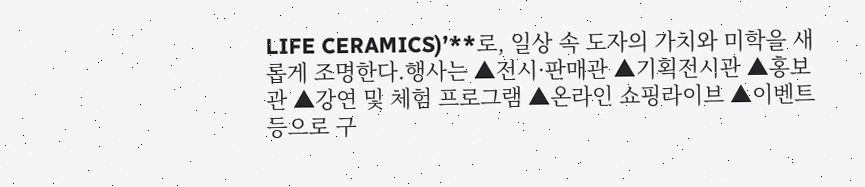LIFE CERAMICS)’**로, 일상 속 도자의 가치와 미학을 새롭게 조명한다.행사는 ▲전시·판매관 ▲기획전시관 ▲홍보관 ▲강연 및 체험 프로그램 ▲온라인 쇼핑라이브 ▲이벤트 등으로 구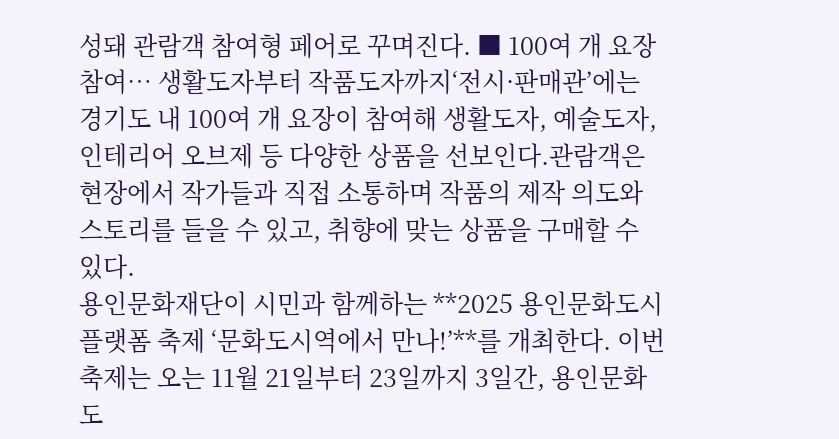성돼 관람객 참여형 페어로 꾸며진다. ■ 100여 개 요장 참여… 생활도자부터 작품도자까지‘전시·판매관’에는 경기도 내 100여 개 요장이 참여해 생활도자, 예술도자, 인테리어 오브제 등 다양한 상품을 선보인다.관람객은 현장에서 작가들과 직접 소통하며 작품의 제작 의도와 스토리를 들을 수 있고, 취향에 맞는 상품을 구매할 수 있다.
용인문화재단이 시민과 함께하는 **2025 용인문화도시플랫폼 축제 ‘문화도시역에서 만나!’**를 개최한다. 이번 축제는 오는 11월 21일부터 23일까지 3일간, 용인문화도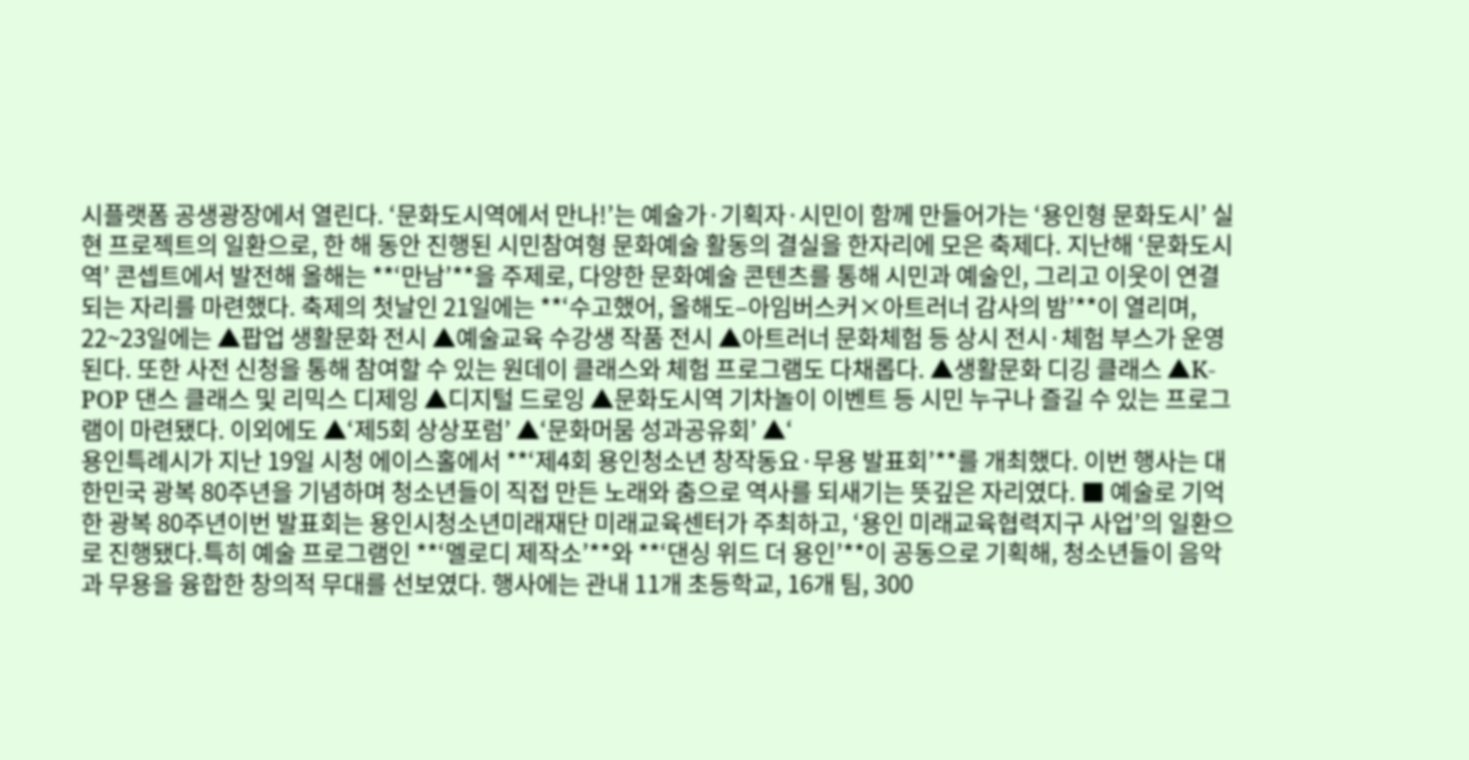시플랫폼 공생광장에서 열린다. ‘문화도시역에서 만나!’는 예술가·기획자·시민이 함께 만들어가는 ‘용인형 문화도시’ 실현 프로젝트의 일환으로, 한 해 동안 진행된 시민참여형 문화예술 활동의 결실을 한자리에 모은 축제다. 지난해 ‘문화도시역’ 콘셉트에서 발전해 올해는 **‘만남’**을 주제로, 다양한 문화예술 콘텐츠를 통해 시민과 예술인, 그리고 이웃이 연결되는 자리를 마련했다. 축제의 첫날인 21일에는 **‘수고했어, 올해도–아임버스커×아트러너 감사의 밤’**이 열리며, 22~23일에는 ▲팝업 생활문화 전시 ▲예술교육 수강생 작품 전시 ▲아트러너 문화체험 등 상시 전시·체험 부스가 운영된다. 또한 사전 신청을 통해 참여할 수 있는 원데이 클래스와 체험 프로그램도 다채롭다. ▲생활문화 디깅 클래스 ▲K-POP 댄스 클래스 및 리믹스 디제잉 ▲디지털 드로잉 ▲문화도시역 기차놀이 이벤트 등 시민 누구나 즐길 수 있는 프로그램이 마련됐다. 이외에도 ▲‘제5회 상상포럼’ ▲‘문화머뭄 성과공유회’ ▲‘
용인특례시가 지난 19일 시청 에이스홀에서 **‘제4회 용인청소년 창작동요·무용 발표회’**를 개최했다. 이번 행사는 대한민국 광복 80주년을 기념하며 청소년들이 직접 만든 노래와 춤으로 역사를 되새기는 뜻깊은 자리였다. ■ 예술로 기억한 광복 80주년이번 발표회는 용인시청소년미래재단 미래교육센터가 주최하고, ‘용인 미래교육협력지구 사업’의 일환으로 진행됐다.특히 예술 프로그램인 **‘멜로디 제작소’**와 **‘댄싱 위드 더 용인’**이 공동으로 기획해, 청소년들이 음악과 무용을 융합한 창의적 무대를 선보였다. 행사에는 관내 11개 초등학교, 16개 팀, 300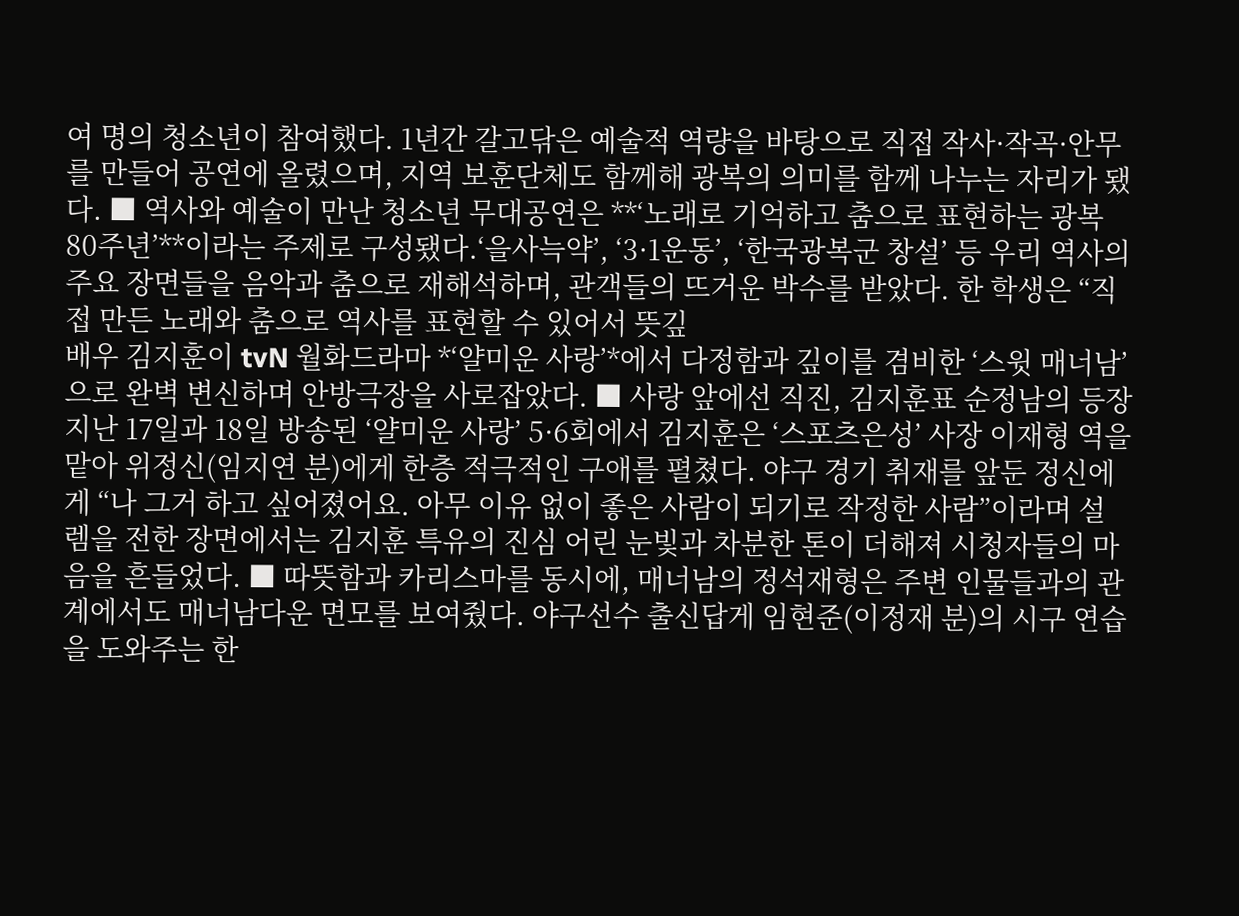여 명의 청소년이 참여했다. 1년간 갈고닦은 예술적 역량을 바탕으로 직접 작사·작곡·안무를 만들어 공연에 올렸으며, 지역 보훈단체도 함께해 광복의 의미를 함께 나누는 자리가 됐다. ■ 역사와 예술이 만난 청소년 무대공연은 **‘노래로 기억하고 춤으로 표현하는 광복 80주년’**이라는 주제로 구성됐다.‘을사늑약’, ‘3·1운동’, ‘한국광복군 창설’ 등 우리 역사의 주요 장면들을 음악과 춤으로 재해석하며, 관객들의 뜨거운 박수를 받았다. 한 학생은 “직접 만든 노래와 춤으로 역사를 표현할 수 있어서 뜻깊
배우 김지훈이 tvN 월화드라마 *‘얄미운 사랑’*에서 다정함과 깊이를 겸비한 ‘스윗 매너남’으로 완벽 변신하며 안방극장을 사로잡았다. ■ 사랑 앞에선 직진, 김지훈표 순정남의 등장지난 17일과 18일 방송된 ‘얄미운 사랑’ 5·6회에서 김지훈은 ‘스포츠은성’ 사장 이재형 역을 맡아 위정신(임지연 분)에게 한층 적극적인 구애를 펼쳤다. 야구 경기 취재를 앞둔 정신에게 “나 그거 하고 싶어졌어요. 아무 이유 없이 좋은 사람이 되기로 작정한 사람”이라며 설렘을 전한 장면에서는 김지훈 특유의 진심 어린 눈빛과 차분한 톤이 더해져 시청자들의 마음을 흔들었다. ■ 따뜻함과 카리스마를 동시에, 매너남의 정석재형은 주변 인물들과의 관계에서도 매너남다운 면모를 보여줬다. 야구선수 출신답게 임현준(이정재 분)의 시구 연습을 도와주는 한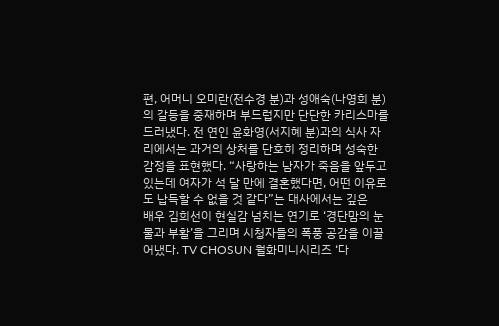편, 어머니 오미란(전수경 분)과 성애숙(나영희 분)의 갈등을 중재하며 부드럽지만 단단한 카리스마를 드러냈다. 전 연인 윤화영(서지혜 분)과의 식사 자리에서는 과거의 상처를 단호히 정리하며 성숙한 감정을 표현했다. “사랑하는 남자가 죽음을 앞두고 있는데 여자가 석 달 만에 결혼했다면, 어떤 이유로도 납득할 수 없을 것 같다”는 대사에서는 깊은
배우 김희선이 현실감 넘치는 연기로 ‘경단맘의 눈물과 부활’을 그리며 시청자들의 폭풍 공감을 이끌어냈다. TV CHOSUN 월화미니시리즈 ‘다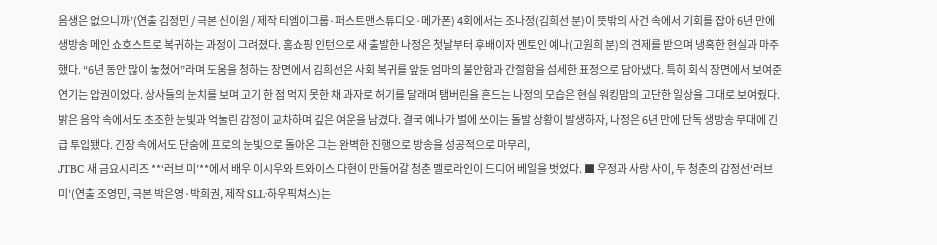음생은 없으니까’(연출 김정민 / 극본 신이원 / 제작 티엠이그룹·퍼스트맨스튜디오·메가폰) 4회에서는 조나정(김희선 분)이 뜻밖의 사건 속에서 기회를 잡아 6년 만에 생방송 메인 쇼호스트로 복귀하는 과정이 그려졌다. 홈쇼핑 인턴으로 새 출발한 나정은 첫날부터 후배이자 멘토인 예나(고원희 분)의 견제를 받으며 냉혹한 현실과 마주했다. “6년 동안 많이 놓쳤어”라며 도움을 청하는 장면에서 김희선은 사회 복귀를 앞둔 엄마의 불안함과 간절함을 섬세한 표정으로 담아냈다. 특히 회식 장면에서 보여준 연기는 압권이었다. 상사들의 눈치를 보며 고기 한 점 먹지 못한 채 과자로 허기를 달래며 탬버린을 흔드는 나정의 모습은 현실 워킹맘의 고단한 일상을 그대로 보여줬다. 밝은 음악 속에서도 초조한 눈빛과 억눌린 감정이 교차하며 깊은 여운을 남겼다. 결국 예나가 벌에 쏘이는 돌발 상황이 발생하자, 나정은 6년 만에 단독 생방송 무대에 긴급 투입됐다. 긴장 속에서도 단숨에 프로의 눈빛으로 돌아온 그는 완벽한 진행으로 방송을 성공적으로 마무리,
JTBC 새 금요시리즈 **‘러브 미’**에서 배우 이시우와 트와이스 다현이 만들어갈 청춘 멜로라인이 드디어 베일을 벗었다. ■ 우정과 사랑 사이, 두 청춘의 감정선‘러브 미’(연출 조영민, 극본 박은영·박희권, 제작 SLL·하우픽쳐스)는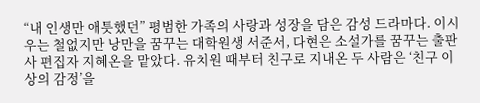“내 인생만 애틋했던” 평범한 가족의 사랑과 성장을 담은 감성 드라마다. 이시우는 철없지만 낭만을 꿈꾸는 대학원생 서준서, 다현은 소설가를 꿈꾸는 출판사 편집자 지혜온을 맡았다. 유치원 때부터 친구로 지내온 두 사람은 ‘친구 이상의 감정’을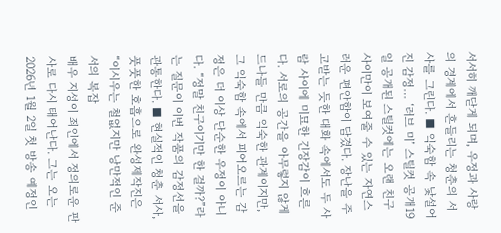서서히 깨닫게 되며, 우정과 사랑의 경계에서 흔들리는 청춘의 서사를 그린다. ■ 익숙함 속 낯설어진 감정… ‘러브 미’ 스틸컷 공개19일 공개된 스틸컷에는 오랜 친구 사이만이 보여줄 수 있는 자연스러운 편안함이 담겼다. 장난을 주고받는 듯한 대화 속에서도 두 사람 사이에 미묘한 긴장감이 흐른다. 서로의 공간을 아무렇지 않게 드나들 만큼 익숙한 관계이지만, 그 익숙함 속에서 피어오르는 감정은 더 이상 단순한 우정이 아니다. “정말 친구이기만 한 걸까?”라는 질문이 이번 작품의 감정선을 관통한다. ■ 현실적인 청춘 서사, 풋풋한 호흡으로 완성제작진은 “이시우는 철없지만 낭만적인 준서의 복잡
배우 지성이 죄인에서 정의로운 판사로 다시 태어난다. 그는 오는 2026년 1월 2일 첫 방송 예정인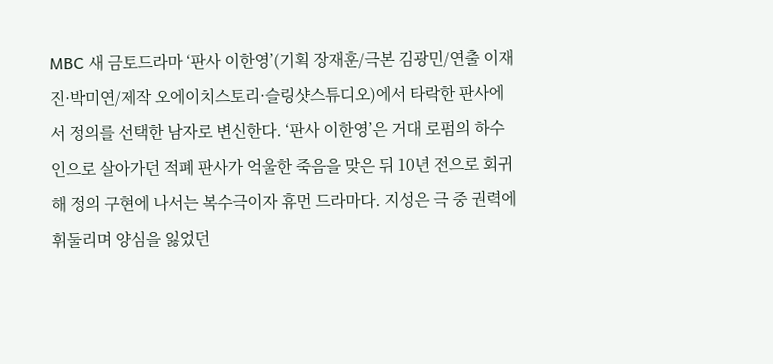MBC 새 금토드라마 ‘판사 이한영’(기획 장재훈/극본 김광민/연출 이재진·박미연/제작 오에이치스토리·슬링샷스튜디오)에서 타락한 판사에서 정의를 선택한 남자로 변신한다. ‘판사 이한영’은 거대 로펌의 하수인으로 살아가던 적폐 판사가 억울한 죽음을 맞은 뒤 10년 전으로 회귀해 정의 구현에 나서는 복수극이자 휴먼 드라마다. 지성은 극 중 권력에 휘둘리며 양심을 잃었던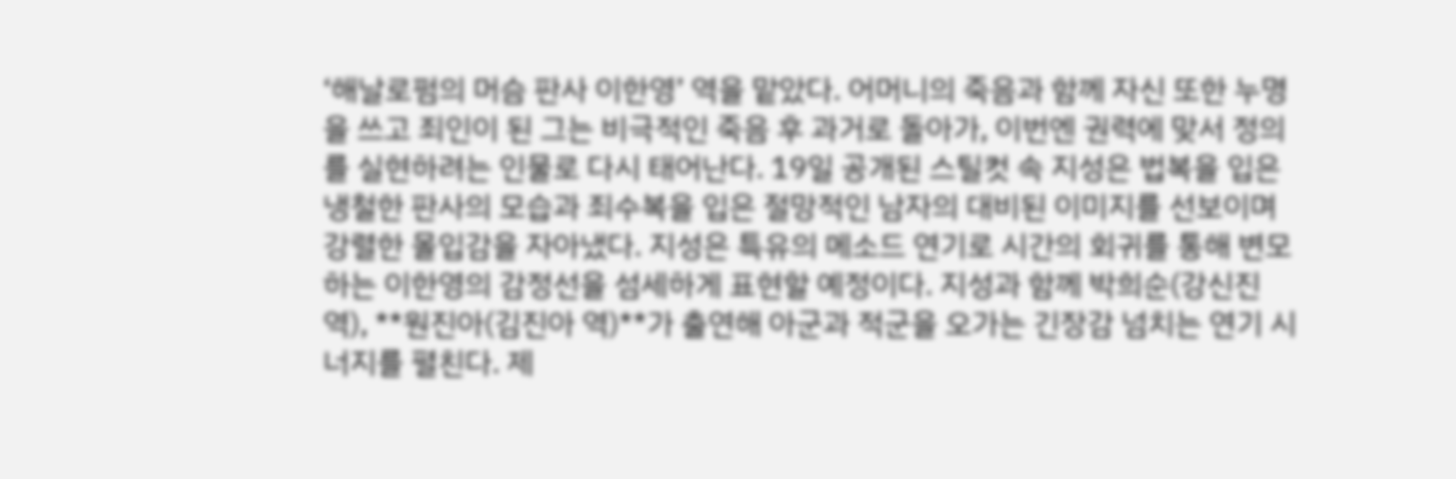‘해날로펌의 머슴 판사 이한영’ 역을 맡았다. 어머니의 죽음과 함께 자신 또한 누명을 쓰고 죄인이 된 그는 비극적인 죽음 후 과거로 돌아가, 이번엔 권력에 맞서 정의를 실현하려는 인물로 다시 태어난다. 19일 공개된 스틸컷 속 지성은 법복을 입은 냉철한 판사의 모습과 죄수복을 입은 절망적인 남자의 대비된 이미지를 선보이며 강렬한 몰입감을 자아냈다. 지성은 특유의 메소드 연기로 시간의 회귀를 통해 변모하는 이한영의 감정선을 섬세하게 표현할 예정이다. 지성과 함께 박희순(강신진 역), **원진아(김진아 역)**가 출연해 아군과 적군을 오가는 긴장감 넘치는 연기 시너지를 펼친다. 제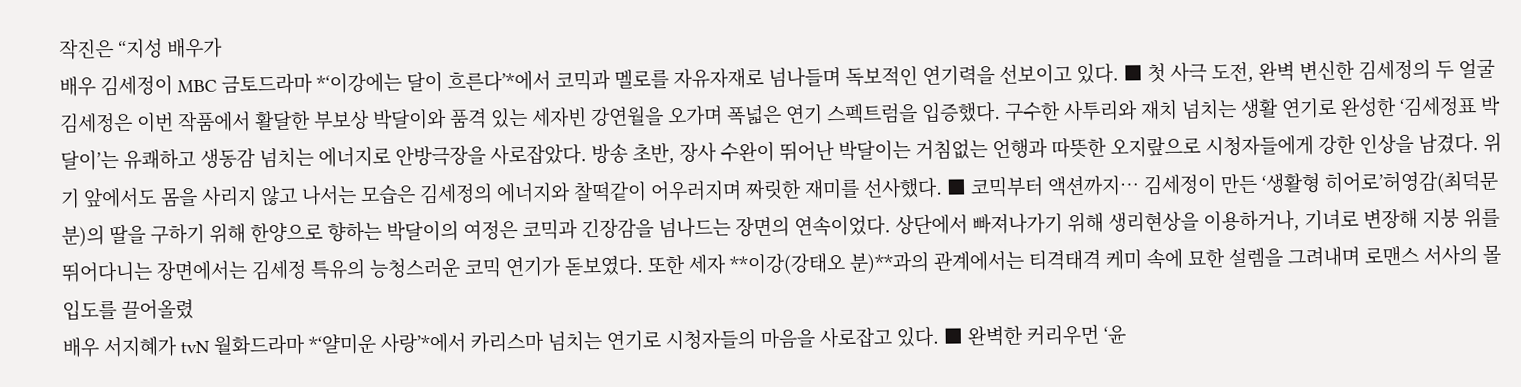작진은 “지성 배우가
배우 김세정이 MBC 금토드라마 *‘이강에는 달이 흐른다’*에서 코믹과 멜로를 자유자재로 넘나들며 독보적인 연기력을 선보이고 있다. ■ 첫 사극 도전, 완벽 변신한 김세정의 두 얼굴김세정은 이번 작품에서 활달한 부보상 박달이와 품격 있는 세자빈 강연월을 오가며 폭넓은 연기 스펙트럼을 입증했다. 구수한 사투리와 재치 넘치는 생활 연기로 완성한 ‘김세정표 박달이’는 유쾌하고 생동감 넘치는 에너지로 안방극장을 사로잡았다. 방송 초반, 장사 수완이 뛰어난 박달이는 거침없는 언행과 따뜻한 오지랖으로 시청자들에게 강한 인상을 남겼다. 위기 앞에서도 몸을 사리지 않고 나서는 모습은 김세정의 에너지와 찰떡같이 어우러지며 짜릿한 재미를 선사했다. ■ 코믹부터 액션까지… 김세정이 만든 ‘생활형 히어로’허영감(최덕문 분)의 딸을 구하기 위해 한양으로 향하는 박달이의 여정은 코믹과 긴장감을 넘나드는 장면의 연속이었다. 상단에서 빠져나가기 위해 생리현상을 이용하거나, 기녀로 변장해 지붕 위를 뛰어다니는 장면에서는 김세정 특유의 능청스러운 코믹 연기가 돋보였다. 또한 세자 **이강(강태오 분)**과의 관계에서는 티격태격 케미 속에 묘한 설렘을 그려내며 로맨스 서사의 몰입도를 끌어올렸
배우 서지혜가 tvN 월화드라마 *‘얄미운 사랑’*에서 카리스마 넘치는 연기로 시청자들의 마음을 사로잡고 있다. ■ 완벽한 커리우먼 ‘윤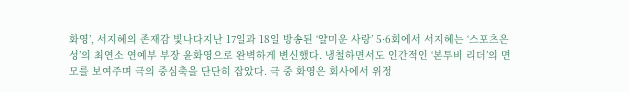화영’, 서지혜의 존재감 빛나다지난 17일과 18일 방송된 ‘얄미운 사랑’ 5·6회에서 서지혜는 ‘스포츠은성’의 최연소 연예부 부장 윤화영으로 완벽하게 변신했다. 냉철하면서도 인간적인 ‘본투비 리더’의 면모를 보여주며 극의 중심축을 단단히 잡았다. 극 중 화영은 회사에서 위정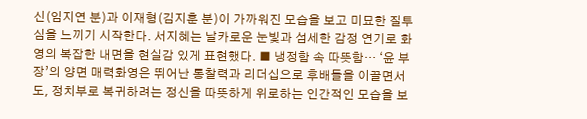신(임지연 분)과 이재형(김지훈 분)이 가까워진 모습을 보고 미묘한 질투심을 느끼기 시작한다. 서지혜는 날카로운 눈빛과 섬세한 감정 연기로 화영의 복잡한 내면을 현실감 있게 표현했다. ■ 냉정함 속 따뜻함… ‘윤 부장’의 양면 매력화영은 뛰어난 통찰력과 리더십으로 후배들을 이끌면서도, 정치부로 복귀하려는 정신을 따뜻하게 위로하는 인간적인 모습을 보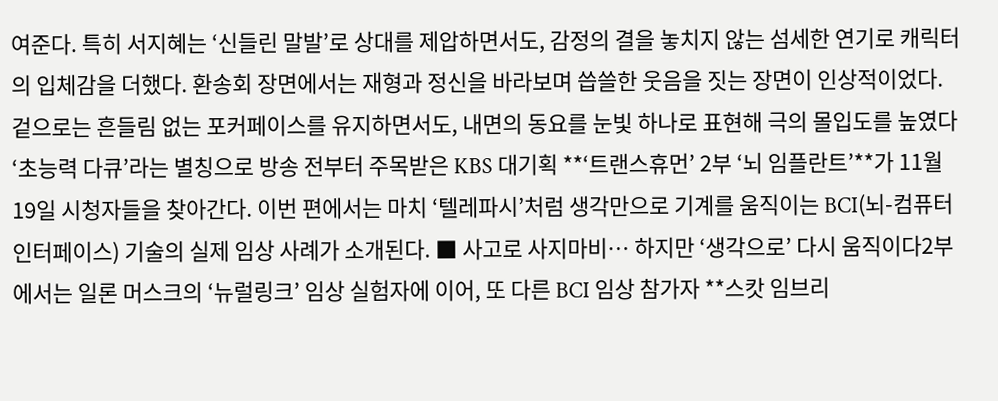여준다. 특히 서지혜는 ‘신들린 말발’로 상대를 제압하면서도, 감정의 결을 놓치지 않는 섬세한 연기로 캐릭터의 입체감을 더했다. 환송회 장면에서는 재형과 정신을 바라보며 씁쓸한 웃음을 짓는 장면이 인상적이었다. 겉으로는 흔들림 없는 포커페이스를 유지하면서도, 내면의 동요를 눈빛 하나로 표현해 극의 몰입도를 높였다
‘초능력 다큐’라는 별칭으로 방송 전부터 주목받은 KBS 대기획 **‘트랜스휴먼’ 2부 ‘뇌 임플란트’**가 11월 19일 시청자들을 찾아간다. 이번 편에서는 마치 ‘텔레파시’처럼 생각만으로 기계를 움직이는 BCI(뇌-컴퓨터 인터페이스) 기술의 실제 임상 사례가 소개된다. ■ 사고로 사지마비… 하지만 ‘생각으로’ 다시 움직이다2부에서는 일론 머스크의 ‘뉴럴링크’ 임상 실험자에 이어, 또 다른 BCI 임상 참가자 **스캇 임브리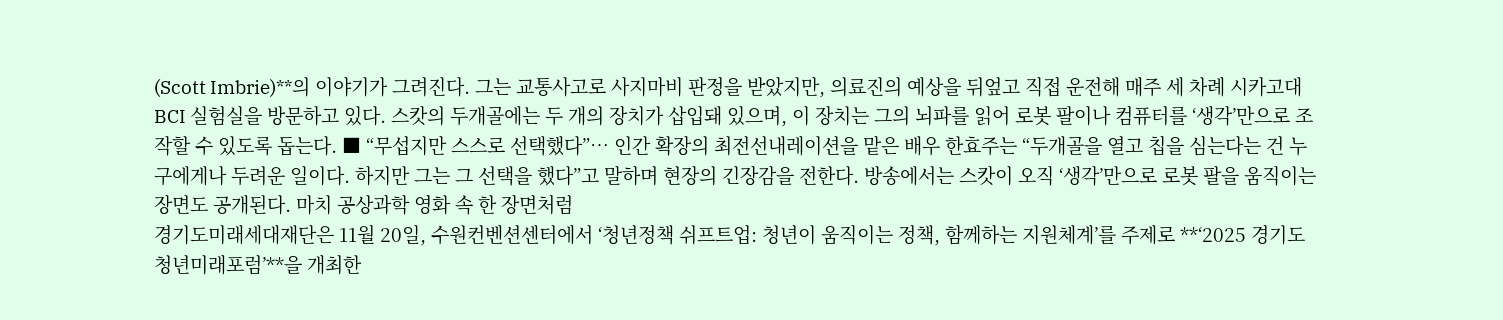(Scott Imbrie)**의 이야기가 그려진다. 그는 교통사고로 사지마비 판정을 받았지만, 의료진의 예상을 뒤엎고 직접 운전해 매주 세 차례 시카고대 BCI 실험실을 방문하고 있다. 스캇의 두개골에는 두 개의 장치가 삽입돼 있으며, 이 장치는 그의 뇌파를 읽어 로봇 팔이나 컴퓨터를 ‘생각’만으로 조작할 수 있도록 돕는다. ■ “무섭지만 스스로 선택했다”… 인간 확장의 최전선내레이션을 맡은 배우 한효주는 “두개골을 열고 칩을 심는다는 건 누구에게나 두려운 일이다. 하지만 그는 그 선택을 했다”고 말하며 현장의 긴장감을 전한다. 방송에서는 스캇이 오직 ‘생각’만으로 로봇 팔을 움직이는 장면도 공개된다. 마치 공상과학 영화 속 한 장면처럼
경기도미래세대재단은 11월 20일, 수원컨벤션센터에서 ‘청년정책 쉬프트업: 청년이 움직이는 정책, 함께하는 지원체계’를 주제로 **‘2025 경기도 청년미래포럼’**을 개최한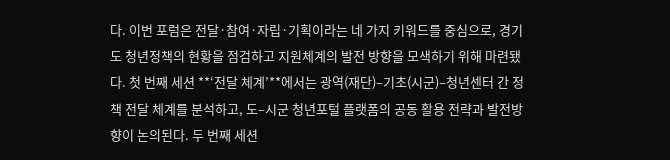다. 이번 포럼은 전달·참여·자립·기획이라는 네 가지 키워드를 중심으로, 경기도 청년정책의 현황을 점검하고 지원체계의 발전 방향을 모색하기 위해 마련됐다. 첫 번째 세션 **‘전달 체계’**에서는 광역(재단)–기초(시군)–청년센터 간 정책 전달 체계를 분석하고, 도–시군 청년포털 플랫폼의 공동 활용 전략과 발전방향이 논의된다. 두 번째 세션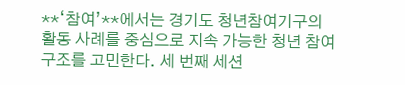**‘참여’**에서는 경기도 청년참여기구의 활동 사례를 중심으로 지속 가능한 청년 참여 구조를 고민한다. 세 번째 세션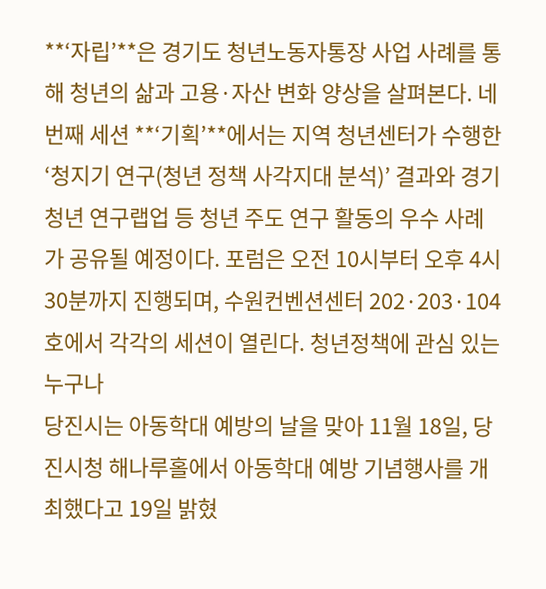**‘자립’**은 경기도 청년노동자통장 사업 사례를 통해 청년의 삶과 고용·자산 변화 양상을 살펴본다. 네 번째 세션 **‘기획’**에서는 지역 청년센터가 수행한 ‘청지기 연구(청년 정책 사각지대 분석)’ 결과와 경기청년 연구랩업 등 청년 주도 연구 활동의 우수 사례가 공유될 예정이다. 포럼은 오전 10시부터 오후 4시 30분까지 진행되며, 수원컨벤션센터 202·203·104호에서 각각의 세션이 열린다. 청년정책에 관심 있는 누구나
당진시는 아동학대 예방의 날을 맞아 11월 18일, 당진시청 해나루홀에서 아동학대 예방 기념행사를 개최했다고 19일 밝혔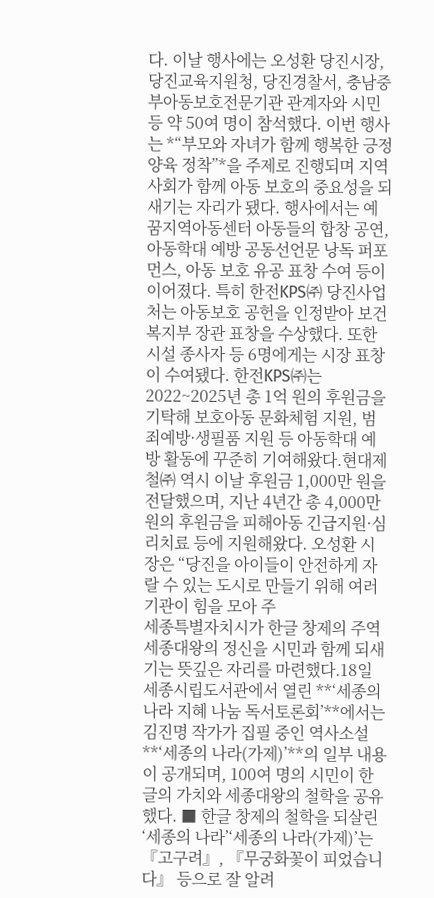다. 이날 행사에는 오성환 당진시장, 당진교육지원청, 당진경찰서, 충남중부아동보호전문기관 관계자와 시민 등 약 50여 명이 참석했다. 이번 행사는 *“부모와 자녀가 함께 행복한 긍정 양육 정착”*을 주제로 진행되며 지역사회가 함께 아동 보호의 중요성을 되새기는 자리가 됐다. 행사에서는 예꿈지역아동센터 아동들의 합창 공연, 아동학대 예방 공동선언문 낭독 퍼포먼스, 아동 보호 유공 표창 수여 등이 이어졌다. 특히 한전KPS㈜ 당진사업처는 아동보호 공헌을 인정받아 보건복지부 장관 표창을 수상했다. 또한 시설 종사자 등 6명에게는 시장 표창이 수여됐다. 한전KPS㈜는 2022~2025년 총 1억 원의 후원금을 기탁해 보호아동 문화체험 지원, 범죄예방·생필품 지원 등 아동학대 예방 활동에 꾸준히 기여해왔다.현대제철㈜ 역시 이날 후원금 1,000만 원을 전달했으며, 지난 4년간 총 4,000만 원의 후원금을 피해아동 긴급지원·심리치료 등에 지원해왔다. 오성환 시장은 “당진을 아이들이 안전하게 자랄 수 있는 도시로 만들기 위해 여러 기관이 힘을 모아 주
세종특별자치시가 한글 창제의 주역 세종대왕의 정신을 시민과 함께 되새기는 뜻깊은 자리를 마련했다.18일 세종시립도서관에서 열린 **‘세종의 나라 지혜 나눔 독서토론회’**에서는 김진명 작가가 집필 중인 역사소설 **‘세종의 나라(가제)’**의 일부 내용이 공개되며, 100여 명의 시민이 한글의 가치와 세종대왕의 철학을 공유했다. ■ 한글 창제의 철학을 되살린 ‘세종의 나라’‘세종의 나라(가제)’는 『고구려』, 『무궁화꽃이 피었습니다』 등으로 잘 알려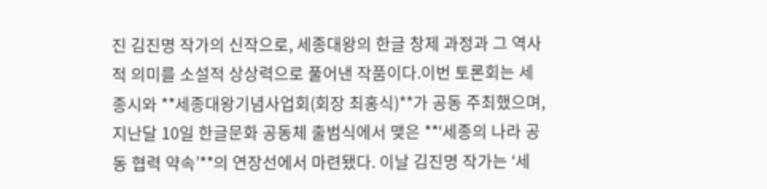진 김진명 작가의 신작으로, 세종대왕의 한글 창제 과정과 그 역사적 의미를 소설적 상상력으로 풀어낸 작품이다.이번 토론회는 세종시와 **세종대왕기념사업회(회장 최홍식)**가 공동 주최했으며, 지난달 10일 한글문화 공동체 출범식에서 맺은 **‘세종의 나라 공동 협력 약속’**의 연장선에서 마련됐다. 이날 김진명 작가는 ‘세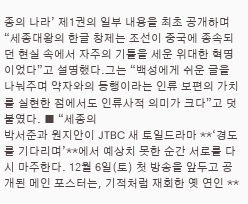종의 나라’ 제1권의 일부 내용을 최초 공개하며 “세종대왕의 한글 창제는 조선이 중국에 종속되던 현실 속에서 자주의 기틀을 세운 위대한 혁명이었다”고 설명했다.그는 “백성에게 쉬운 글을 나눠주며 약자와의 동행이라는 인류 보편의 가치를 실현한 점에서도 인류사적 의미가 크다”고 덧붙였다. ■ “세종의
박서준과 원지안이 JTBC 새 토일드라마 **‘경도를 기다리며’**에서 예상치 못한 순간 서로를 다시 마주한다. 12월 6일(토) 첫 방송을 앞두고 공개된 메인 포스터는, 기적처럼 재회한 옛 연인 **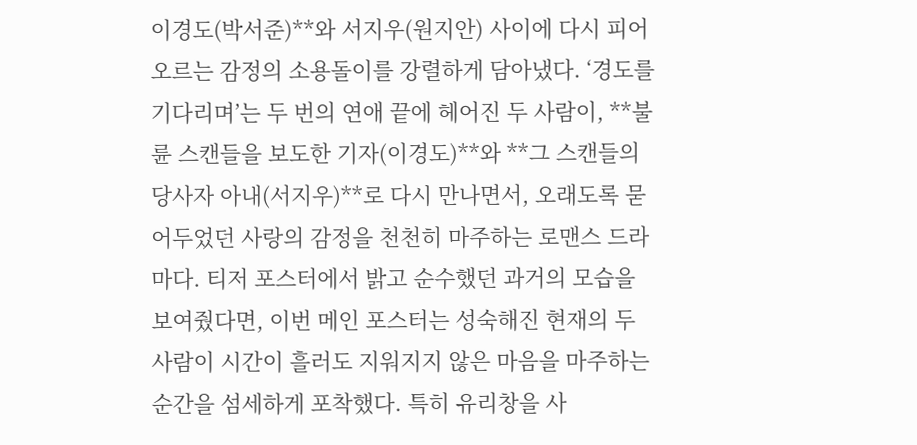이경도(박서준)**와 서지우(원지안) 사이에 다시 피어오르는 감정의 소용돌이를 강렬하게 담아냈다. ‘경도를 기다리며’는 두 번의 연애 끝에 헤어진 두 사람이, **불륜 스캔들을 보도한 기자(이경도)**와 **그 스캔들의 당사자 아내(서지우)**로 다시 만나면서, 오래도록 묻어두었던 사랑의 감정을 천천히 마주하는 로맨스 드라마다. 티저 포스터에서 밝고 순수했던 과거의 모습을 보여줬다면, 이번 메인 포스터는 성숙해진 현재의 두 사람이 시간이 흘러도 지워지지 않은 마음을 마주하는 순간을 섬세하게 포착했다. 특히 유리창을 사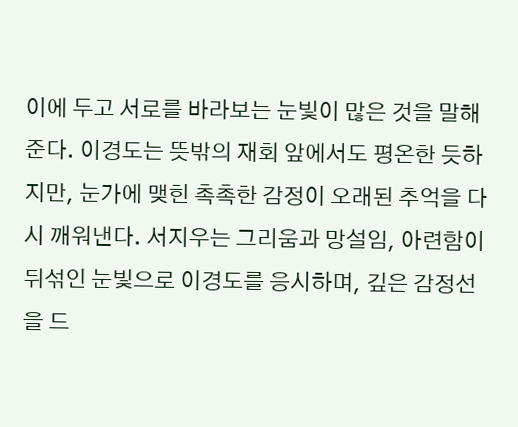이에 두고 서로를 바라보는 눈빛이 많은 것을 말해준다. 이경도는 뜻밖의 재회 앞에서도 평온한 듯하지만, 눈가에 맺힌 촉촉한 감정이 오래된 추억을 다시 깨워낸다. 서지우는 그리움과 망설임, 아련함이 뒤섞인 눈빛으로 이경도를 응시하며, 깊은 감정선을 드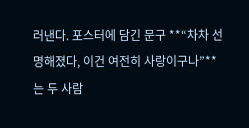러낸다. 포스터에 담긴 문구 **“차차 선명해졌다, 이건 여전히 사랑이구나”**는 두 사람